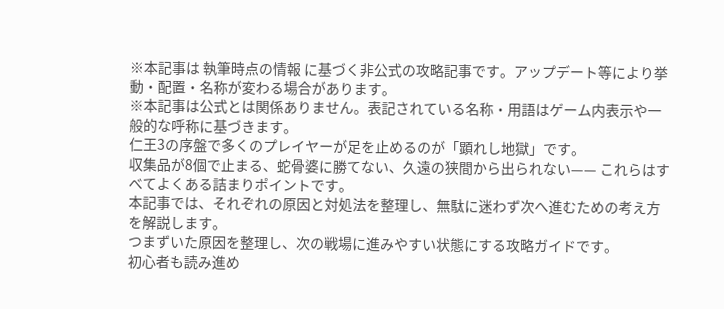※本記事は 執筆時点の情報 に基づく非公式の攻略記事です。アップデート等により挙動・配置・名称が変わる場合があります。
※本記事は公式とは関係ありません。表記されている名称・用語はゲーム内表示や一般的な呼称に基づきます。
仁王3の序盤で多くのプレイヤーが足を止めるのが「顕れし地獄」です。
収集品が8個で止まる、蛇骨婆に勝てない、久遠の狭間から出られない—— これらはすべてよくある詰まりポイントです。
本記事では、それぞれの原因と対処法を整理し、無駄に迷わず次へ進むための考え方を解説します。
つまずいた原因を整理し、次の戦場に進みやすい状態にする攻略ガイドです。
初心者も読み進め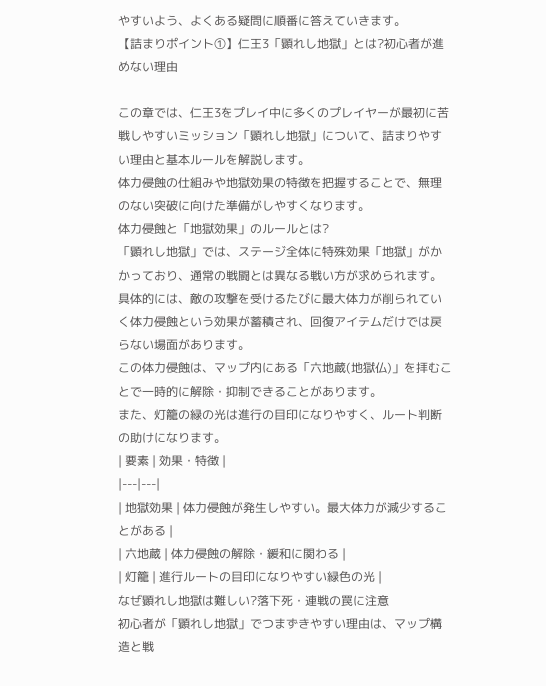やすいよう、よくある疑問に順番に答えていきます。
【詰まりポイント①】仁王3「顕れし地獄」とは?初心者が進めない理由

この章では、仁王3をプレイ中に多くのプレイヤーが最初に苦戦しやすいミッション「顕れし地獄」について、詰まりやすい理由と基本ルールを解説します。
体力侵蝕の仕組みや地獄効果の特徴を把握することで、無理のない突破に向けた準備がしやすくなります。
体力侵蝕と「地獄効果」のルールとは?
「顕れし地獄」では、ステージ全体に特殊効果「地獄」がかかっており、通常の戦闘とは異なる戦い方が求められます。
具体的には、敵の攻撃を受けるたびに最大体力が削られていく体力侵蝕という効果が蓄積され、回復アイテムだけでは戻らない場面があります。
この体力侵蝕は、マップ内にある「六地蔵(地獄仏)」を拝むことで一時的に解除・抑制できることがあります。
また、灯籠の緑の光は進行の目印になりやすく、ルート判断の助けになります。
| 要素 | 効果・特徴 |
|---|---|
| 地獄効果 | 体力侵蝕が発生しやすい。最大体力が減少することがある |
| 六地蔵 | 体力侵蝕の解除・緩和に関わる |
| 灯籠 | 進行ルートの目印になりやすい緑色の光 |
なぜ顕れし地獄は難しい?落下死・連戦の罠に注意
初心者が「顕れし地獄」でつまずきやすい理由は、マップ構造と戦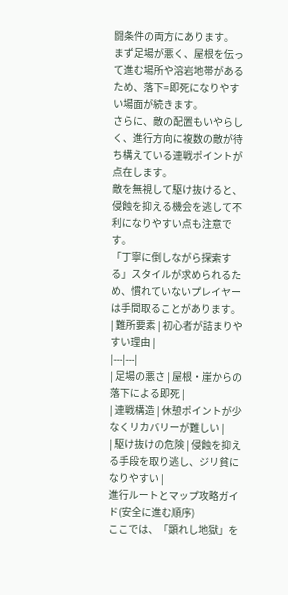闘条件の両方にあります。
まず足場が悪く、屋根を伝って進む場所や溶岩地帯があるため、落下=即死になりやすい場面が続きます。
さらに、敵の配置もいやらしく、進行方向に複数の敵が待ち構えている連戦ポイントが点在します。
敵を無視して駆け抜けると、侵蝕を抑える機会を逃して不利になりやすい点も注意です。
「丁寧に倒しながら探索する」スタイルが求められるため、慣れていないプレイヤーは手間取ることがあります。
| 難所要素 | 初心者が詰まりやすい理由 |
|---|---|
| 足場の悪さ | 屋根・崖からの落下による即死 |
| 連戦構造 | 休憩ポイントが少なくリカバリーが難しい |
| 駆け抜けの危険 | 侵蝕を抑える手段を取り逃し、ジリ貧になりやすい |
進行ルートとマップ攻略ガイド(安全に進む順序)
ここでは、「顕れし地獄」を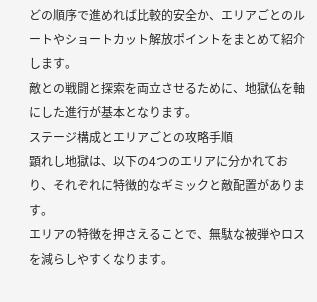どの順序で進めれば比較的安全か、エリアごとのルートやショートカット解放ポイントをまとめて紹介します。
敵との戦闘と探索を両立させるために、地獄仏を軸にした進行が基本となります。
ステージ構成とエリアごとの攻略手順
顕れし地獄は、以下の4つのエリアに分かれており、それぞれに特徴的なギミックと敵配置があります。
エリアの特徴を押さえることで、無駄な被弾やロスを減らしやすくなります。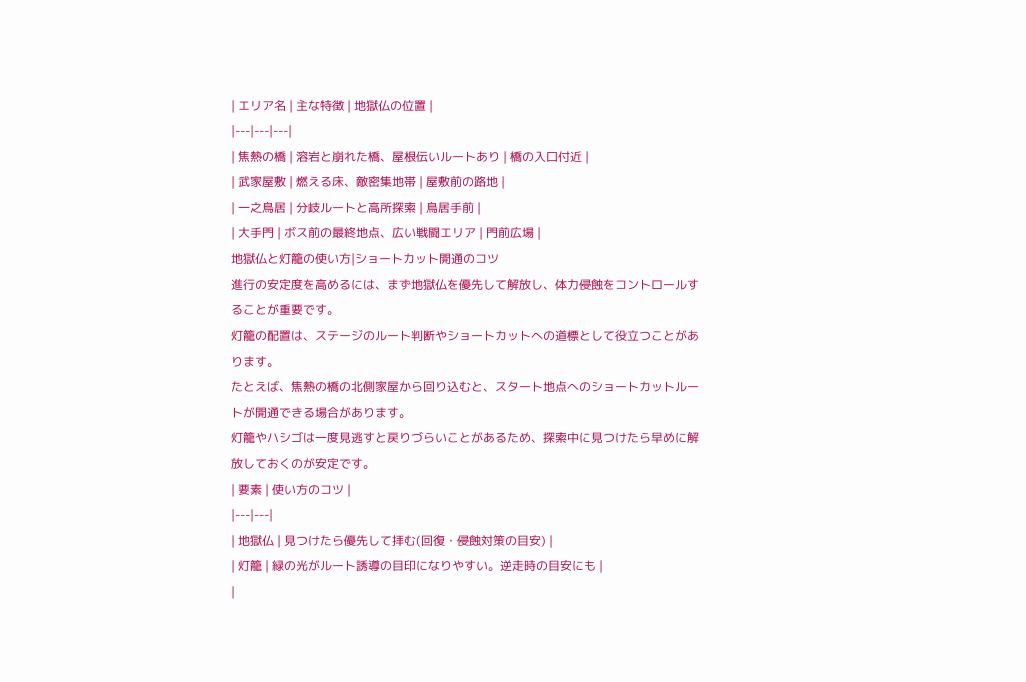| エリア名 | 主な特徴 | 地獄仏の位置 |
|---|---|---|
| 焦熱の橋 | 溶岩と崩れた橋、屋根伝いルートあり | 橋の入口付近 |
| 武家屋敷 | 燃える床、敵密集地帯 | 屋敷前の路地 |
| 一之鳥居 | 分岐ルートと高所探索 | 鳥居手前 |
| 大手門 | ボス前の最終地点、広い戦闘エリア | 門前広場 |
地獄仏と灯籠の使い方|ショートカット開通のコツ
進行の安定度を高めるには、まず地獄仏を優先して解放し、体力侵蝕をコントロールすることが重要です。
灯籠の配置は、ステージのルート判断やショートカットへの道標として役立つことがあります。
たとえば、焦熱の橋の北側家屋から回り込むと、スタート地点へのショートカットルートが開通できる場合があります。
灯籠やハシゴは一度見逃すと戻りづらいことがあるため、探索中に見つけたら早めに解放しておくのが安定です。
| 要素 | 使い方のコツ |
|---|---|
| 地獄仏 | 見つけたら優先して拝む(回復・侵蝕対策の目安) |
| 灯籠 | 緑の光がルート誘導の目印になりやすい。逆走時の目安にも |
|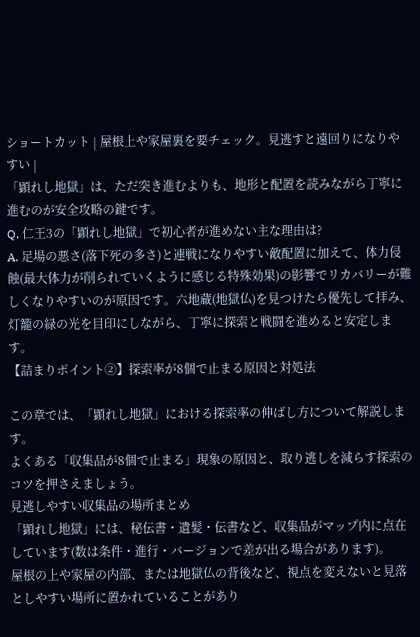ショートカット | 屋根上や家屋裏を要チェック。見逃すと遠回りになりやすい |
「顕れし地獄」は、ただ突き進むよりも、地形と配置を読みながら丁寧に進むのが安全攻略の鍵です。
Q. 仁王3の「顕れし地獄」で初心者が進めない主な理由は?
A. 足場の悪さ(落下死の多さ)と連戦になりやすい敵配置に加えて、体力侵蝕(最大体力が削られていくように感じる特殊効果)の影響でリカバリーが難しくなりやすいのが原因です。六地蔵(地獄仏)を見つけたら優先して拝み、灯籠の緑の光を目印にしながら、丁寧に探索と戦闘を進めると安定します。
【詰まりポイント②】探索率が8個で止まる原因と対処法

この章では、「顕れし地獄」における探索率の伸ばし方について解説します。
よくある「収集品が8個で止まる」現象の原因と、取り逃しを減らす探索のコツを押さえましょう。
見逃しやすい収集品の場所まとめ
「顕れし地獄」には、秘伝書・遺髪・伝書など、収集品がマップ内に点在しています(数は条件・進行・バージョンで差が出る場合があります)。
屋根の上や家屋の内部、または地獄仏の背後など、視点を変えないと見落としやすい場所に置かれていることがあり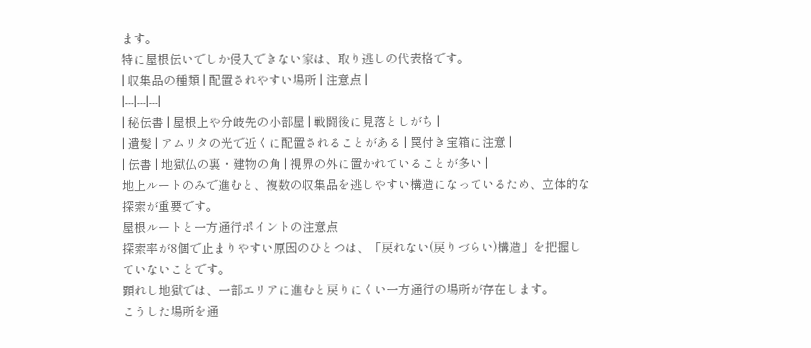ます。
特に屋根伝いでしか侵入できない家は、取り逃しの代表格です。
| 収集品の種類 | 配置されやすい場所 | 注意点 |
|---|---|---|
| 秘伝書 | 屋根上や分岐先の小部屋 | 戦闘後に見落としがち |
| 遺髪 | アムリタの光で近くに配置されることがある | 罠付き宝箱に注意 |
| 伝書 | 地獄仏の裏・建物の角 | 視界の外に置かれていることが多い |
地上ルートのみで進むと、複数の収集品を逃しやすい構造になっているため、立体的な探索が重要です。
屋根ルートと一方通行ポイントの注意点
探索率が8個で止まりやすい原因のひとつは、「戻れない(戻りづらい)構造」を把握していないことです。
顕れし地獄では、一部エリアに進むと戻りにくい一方通行の場所が存在します。
こうした場所を通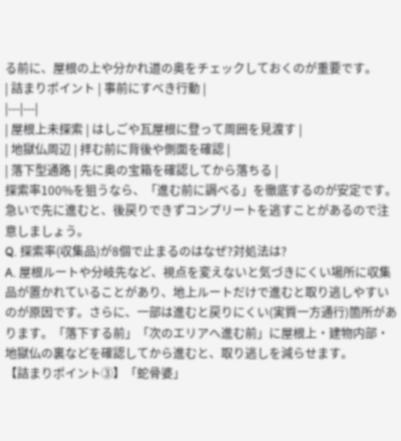る前に、屋根の上や分かれ道の奥をチェックしておくのが重要です。
| 詰まりポイント | 事前にすべき行動 |
|---|---|
| 屋根上未探索 | はしごや瓦屋根に登って周囲を見渡す |
| 地獄仏周辺 | 拝む前に背後や側面を確認 |
| 落下型通路 | 先に奥の宝箱を確認してから落ちる |
探索率100%を狙うなら、「進む前に調べる」を徹底するのが安定です。
急いで先に進むと、後戻りできずコンプリートを逃すことがあるので注意しましょう。
Q. 探索率(収集品)が8個で止まるのはなぜ?対処法は?
A. 屋根ルートや分岐先など、視点を変えないと気づきにくい場所に収集品が置かれていることがあり、地上ルートだけで進むと取り逃しやすいのが原因です。さらに、一部は進むと戻りにくい(実質一方通行)箇所があります。「落下する前」「次のエリアへ進む前」に屋根上・建物内部・地獄仏の裏などを確認してから進むと、取り逃しを減らせます。
【詰まりポイント③】「蛇骨婆」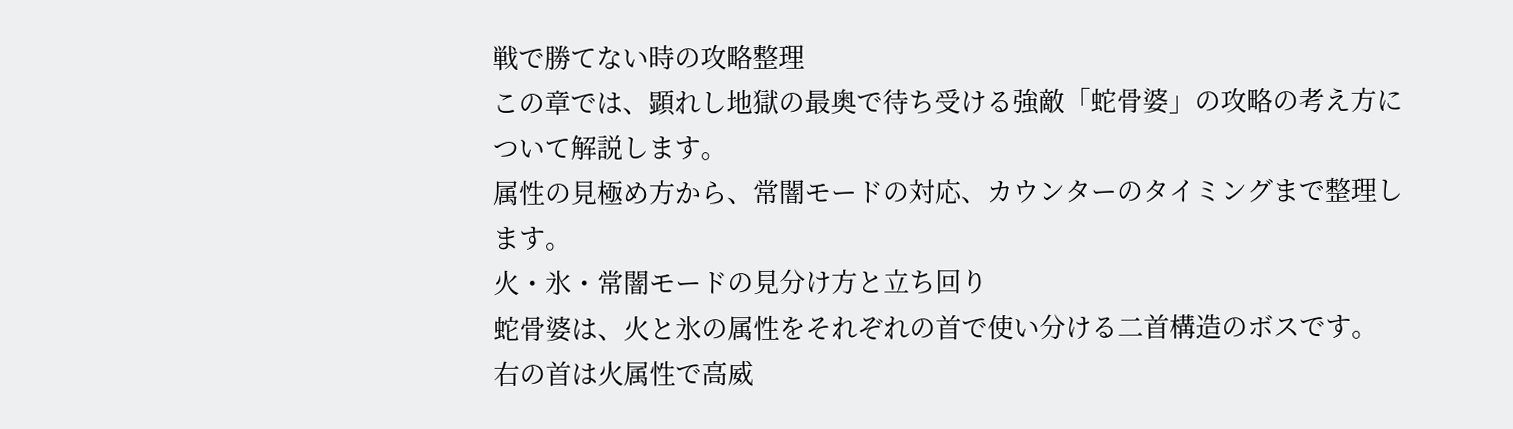戦で勝てない時の攻略整理
この章では、顕れし地獄の最奥で待ち受ける強敵「蛇骨婆」の攻略の考え方について解説します。
属性の見極め方から、常闇モードの対応、カウンターのタイミングまで整理します。
火・氷・常闇モードの見分け方と立ち回り
蛇骨婆は、火と氷の属性をそれぞれの首で使い分ける二首構造のボスです。
右の首は火属性で高威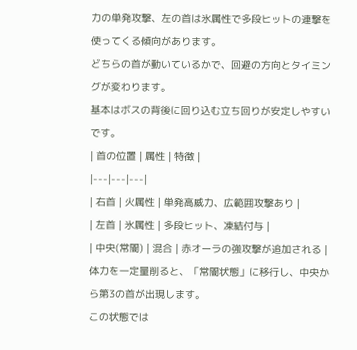力の単発攻撃、左の首は氷属性で多段ヒットの連撃を使ってくる傾向があります。
どちらの首が動いているかで、回避の方向とタイミングが変わります。
基本はボスの背後に回り込む立ち回りが安定しやすいです。
| 首の位置 | 属性 | 特徴 |
|---|---|---|
| 右首 | 火属性 | 単発高威力、広範囲攻撃あり |
| 左首 | 氷属性 | 多段ヒット、凍結付与 |
| 中央(常闇) | 混合 | 赤オーラの強攻撃が追加される |
体力を一定量削ると、「常闇状態」に移行し、中央から第3の首が出現します。
この状態では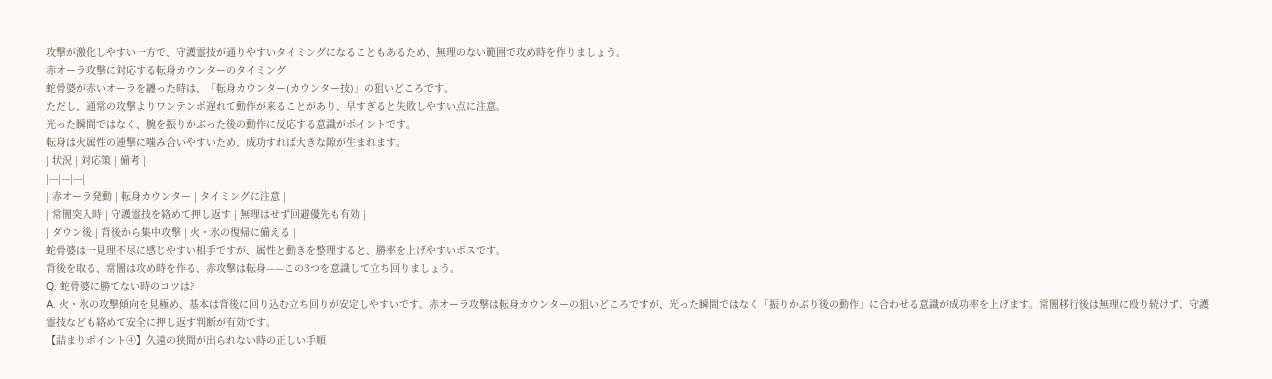攻撃が激化しやすい一方で、守護霊技が通りやすいタイミングになることもあるため、無理のない範囲で攻め時を作りましょう。
赤オーラ攻撃に対応する転身カウンターのタイミング
蛇骨婆が赤いオーラを纏った時は、「転身カウンター(カウンター技)」の狙いどころです。
ただし、通常の攻撃よりワンテンポ遅れて動作が来ることがあり、早すぎると失敗しやすい点に注意。
光った瞬間ではなく、腕を振りかぶった後の動作に反応する意識がポイントです。
転身は火属性の連撃に噛み合いやすいため、成功すれば大きな隙が生まれます。
| 状況 | 対応策 | 備考 |
|---|---|---|
| 赤オーラ発動 | 転身カウンター | タイミングに注意 |
| 常闇突入時 | 守護霊技を絡めて押し返す | 無理はせず回避優先も有効 |
| ダウン後 | 背後から集中攻撃 | 火・氷の復帰に備える |
蛇骨婆は一見理不尽に感じやすい相手ですが、属性と動きを整理すると、勝率を上げやすいボスです。
背後を取る、常闇は攻め時を作る、赤攻撃は転身——この3つを意識して立ち回りましょう。
Q. 蛇骨婆に勝てない時のコツは?
A. 火・氷の攻撃傾向を見極め、基本は背後に回り込む立ち回りが安定しやすいです。赤オーラ攻撃は転身カウンターの狙いどころですが、光った瞬間ではなく「振りかぶり後の動作」に合わせる意識が成功率を上げます。常闇移行後は無理に殴り続けず、守護霊技なども絡めて安全に押し返す判断が有効です。
【詰まりポイント④】久遠の狭間が出られない時の正しい手順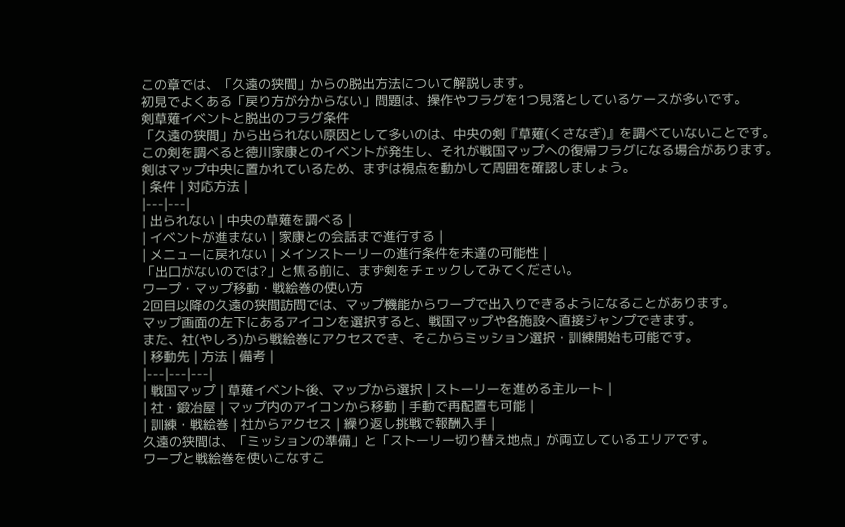この章では、「久遠の狭間」からの脱出方法について解説します。
初見でよくある「戻り方が分からない」問題は、操作やフラグを1つ見落としているケースが多いです。
剣草薙イベントと脱出のフラグ条件
「久遠の狭間」から出られない原因として多いのは、中央の剣『草薙(くさなぎ)』を調べていないことです。
この剣を調べると徳川家康とのイベントが発生し、それが戦国マップへの復帰フラグになる場合があります。
剣はマップ中央に置かれているため、まずは視点を動かして周囲を確認しましょう。
| 条件 | 対応方法 |
|---|---|
| 出られない | 中央の草薙を調べる |
| イベントが進まない | 家康との会話まで進行する |
| メニューに戻れない | メインストーリーの進行条件を未達の可能性 |
「出口がないのでは?」と焦る前に、まず剣をチェックしてみてください。
ワープ・マップ移動・戦絵巻の使い方
2回目以降の久遠の狭間訪問では、マップ機能からワープで出入りできるようになることがあります。
マップ画面の左下にあるアイコンを選択すると、戦国マップや各施設へ直接ジャンプできます。
また、社(やしろ)から戦絵巻にアクセスでき、そこからミッション選択・訓練開始も可能です。
| 移動先 | 方法 | 備考 |
|---|---|---|
| 戦国マップ | 草薙イベント後、マップから選択 | ストーリーを進める主ルート |
| 社・鍛冶屋 | マップ内のアイコンから移動 | 手動で再配置も可能 |
| 訓練・戦絵巻 | 社からアクセス | 繰り返し挑戦で報酬入手 |
久遠の狭間は、「ミッションの準備」と「ストーリー切り替え地点」が両立しているエリアです。
ワープと戦絵巻を使いこなすこ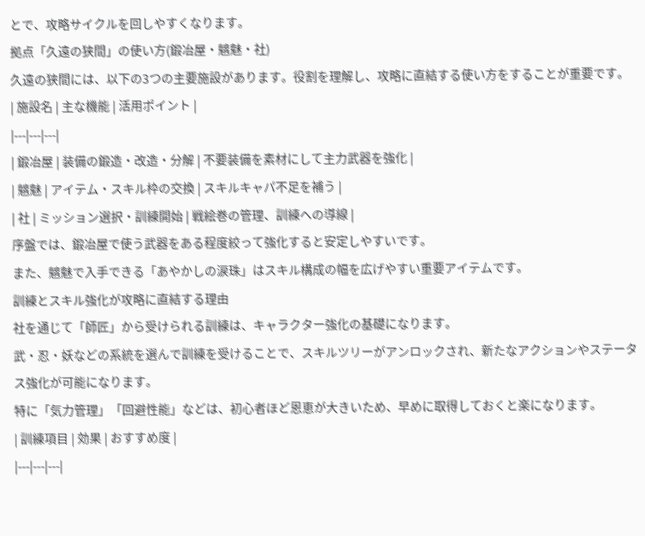とで、攻略サイクルを回しやすくなります。
拠点「久遠の狭間」の使い方(鍛冶屋・魑魅・社)
久遠の狭間には、以下の3つの主要施設があります。役割を理解し、攻略に直結する使い方をすることが重要です。
| 施設名 | 主な機能 | 活用ポイント |
|---|---|---|
| 鍛冶屋 | 装備の鍛造・改造・分解 | 不要装備を素材にして主力武器を強化 |
| 魑魅 | アイテム・スキル枠の交換 | スキルキャパ不足を補う |
| 社 | ミッション選択・訓練開始 | 戦絵巻の管理、訓練への導線 |
序盤では、鍛冶屋で使う武器をある程度絞って強化すると安定しやすいです。
また、魑魅で入手できる「あやかしの涙珠」はスキル構成の幅を広げやすい重要アイテムです。
訓練とスキル強化が攻略に直結する理由
社を通じて「師匠」から受けられる訓練は、キャラクター強化の基礎になります。
武・忍・妖などの系統を選んで訓練を受けることで、スキルツリーがアンロックされ、新たなアクションやステータス強化が可能になります。
特に「気力管理」「回避性能」などは、初心者ほど恩恵が大きいため、早めに取得しておくと楽になります。
| 訓練項目 | 効果 | おすすめ度 |
|---|---|---|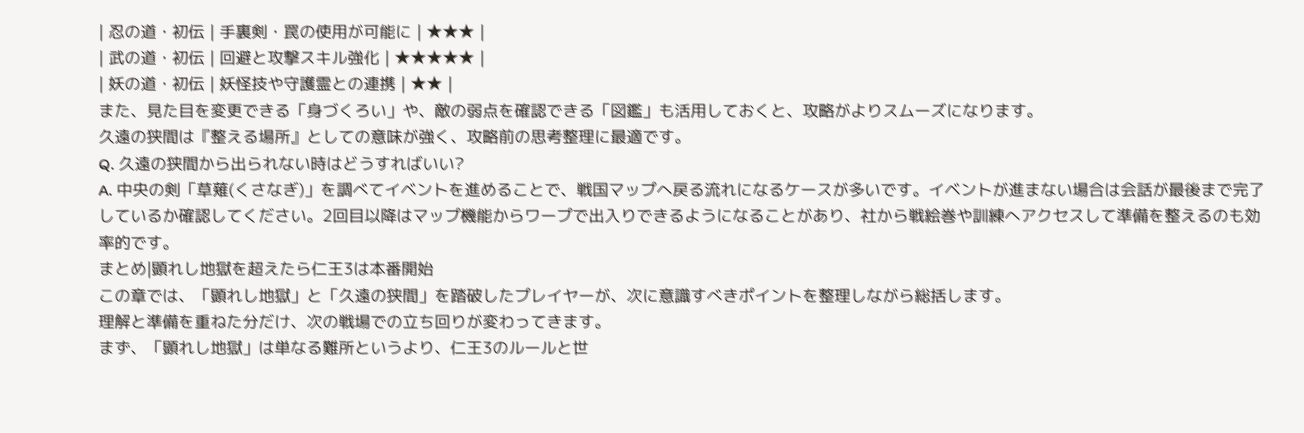| 忍の道・初伝 | 手裏剣・罠の使用が可能に | ★★★ |
| 武の道・初伝 | 回避と攻撃スキル強化 | ★★★★★ |
| 妖の道・初伝 | 妖怪技や守護霊との連携 | ★★ |
また、見た目を変更できる「身づくろい」や、敵の弱点を確認できる「図鑑」も活用しておくと、攻略がよりスムーズになります。
久遠の狭間は『整える場所』としての意味が強く、攻略前の思考整理に最適です。
Q. 久遠の狭間から出られない時はどうすればいい?
A. 中央の剣「草薙(くさなぎ)」を調べてイベントを進めることで、戦国マップへ戻る流れになるケースが多いです。イベントが進まない場合は会話が最後まで完了しているか確認してください。2回目以降はマップ機能からワープで出入りできるようになることがあり、社から戦絵巻や訓練へアクセスして準備を整えるのも効率的です。
まとめ|顕れし地獄を超えたら仁王3は本番開始
この章では、「顕れし地獄」と「久遠の狭間」を踏破したプレイヤーが、次に意識すべきポイントを整理しながら総括します。
理解と準備を重ねた分だけ、次の戦場での立ち回りが変わってきます。
まず、「顕れし地獄」は単なる難所というより、仁王3のルールと世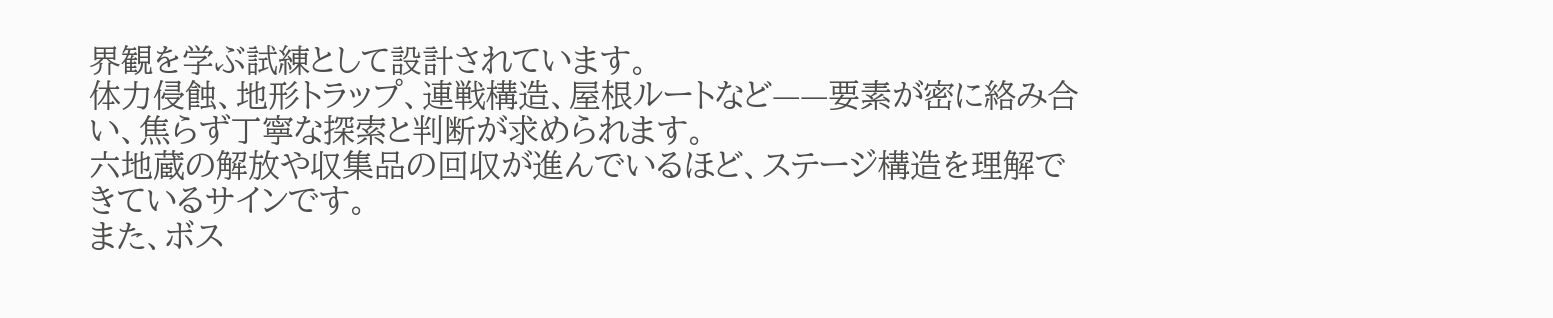界観を学ぶ試練として設計されています。
体力侵蝕、地形トラップ、連戦構造、屋根ルートなど——要素が密に絡み合い、焦らず丁寧な探索と判断が求められます。
六地蔵の解放や収集品の回収が進んでいるほど、ステージ構造を理解できているサインです。
また、ボス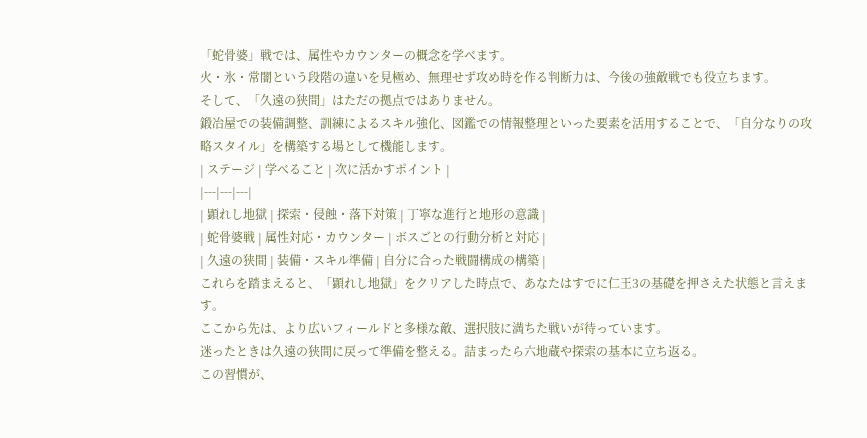「蛇骨婆」戦では、属性やカウンターの概念を学べます。
火・氷・常闇という段階の違いを見極め、無理せず攻め時を作る判断力は、今後の強敵戦でも役立ちます。
そして、「久遠の狭間」はただの拠点ではありません。
鍛冶屋での装備調整、訓練によるスキル強化、図鑑での情報整理といった要素を活用することで、「自分なりの攻略スタイル」を構築する場として機能します。
| ステージ | 学べること | 次に活かすポイント |
|---|---|---|
| 顕れし地獄 | 探索・侵蝕・落下対策 | 丁寧な進行と地形の意識 |
| 蛇骨婆戦 | 属性対応・カウンター | ボスごとの行動分析と対応 |
| 久遠の狭間 | 装備・スキル準備 | 自分に合った戦闘構成の構築 |
これらを踏まえると、「顕れし地獄」をクリアした時点で、あなたはすでに仁王3の基礎を押さえた状態と言えます。
ここから先は、より広いフィールドと多様な敵、選択肢に満ちた戦いが待っています。
迷ったときは久遠の狭間に戻って準備を整える。詰まったら六地蔵や探索の基本に立ち返る。
この習慣が、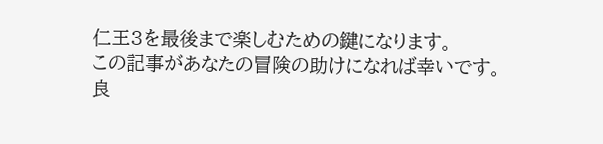仁王3を最後まで楽しむための鍵になります。
この記事があなたの冒険の助けになれば幸いです。
良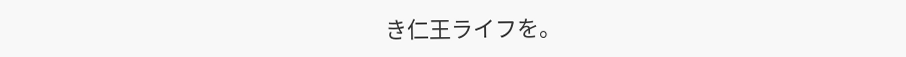き仁王ライフを。